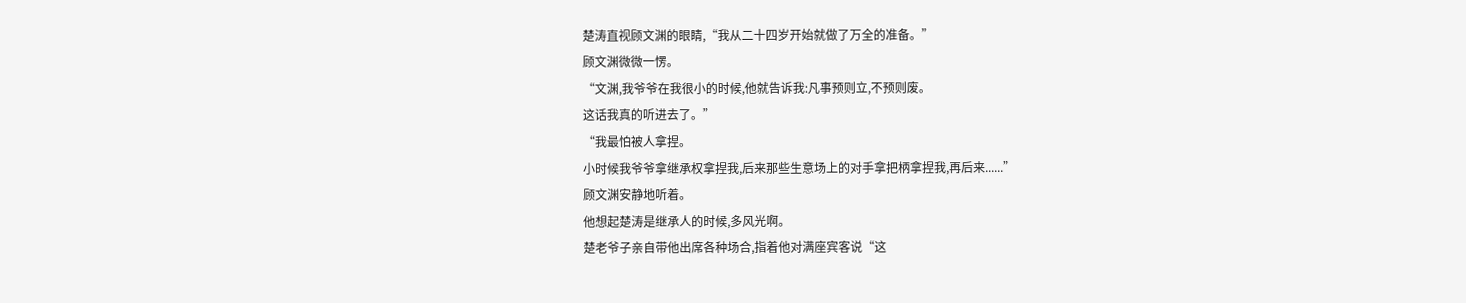楚涛直视顾文渊的眼睛,“我从二十四岁开始就做了万全的准备。”
顾文渊微微一愣。
“文渊,我爷爷在我很小的时候,他就告诉我:凡事预则立,不预则废。
这话我真的听进去了。”
“我最怕被人拿捏。
小时候我爷爷拿继承权拿捏我,后来那些生意场上的对手拿把柄拿捏我,再后来......”
顾文渊安静地听着。
他想起楚涛是继承人的时候,多风光啊。
楚老爷子亲自带他出席各种场合,指着他对满座宾客说“这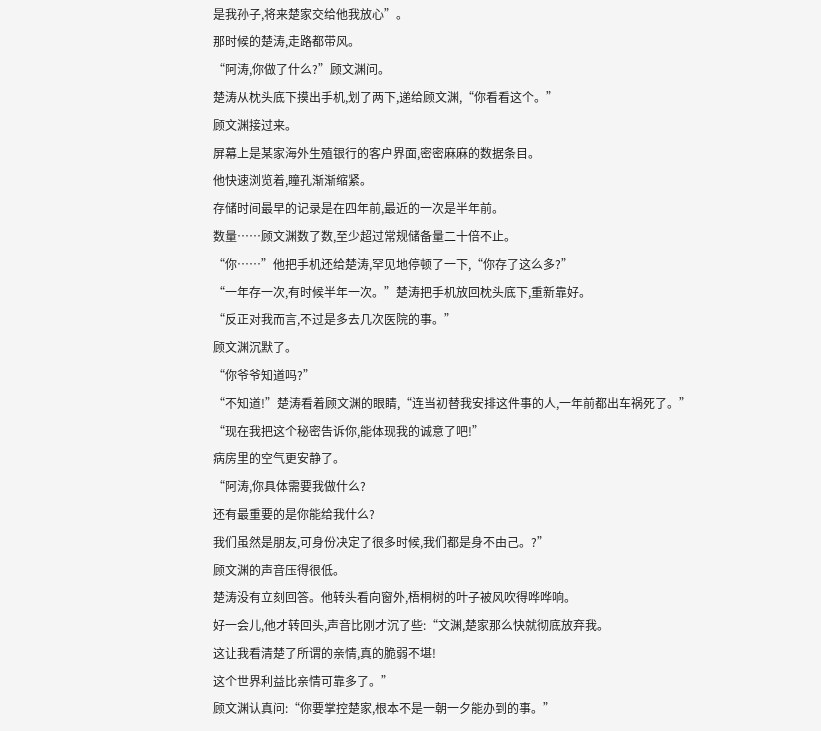是我孙子,将来楚家交给他我放心”。
那时候的楚涛,走路都带风。
“阿涛,你做了什么?”顾文渊问。
楚涛从枕头底下摸出手机,划了两下,递给顾文渊,“你看看这个。”
顾文渊接过来。
屏幕上是某家海外生殖银行的客户界面,密密麻麻的数据条目。
他快速浏览着,瞳孔渐渐缩紧。
存储时间最早的记录是在四年前,最近的一次是半年前。
数量……顾文渊数了数,至少超过常规储备量二十倍不止。
“你……”他把手机还给楚涛,罕见地停顿了一下,“你存了这么多?”
“一年存一次,有时候半年一次。”楚涛把手机放回枕头底下,重新靠好。
“反正对我而言,不过是多去几次医院的事。”
顾文渊沉默了。
“你爷爷知道吗?”
“不知道!”楚涛看着顾文渊的眼睛,“连当初替我安排这件事的人,一年前都出车祸死了。”
“现在我把这个秘密告诉你,能体现我的诚意了吧!”
病房里的空气更安静了。
“阿涛,你具体需要我做什么?
还有最重要的是你能给我什么?
我们虽然是朋友,可身份决定了很多时候,我们都是身不由己。?”
顾文渊的声音压得很低。
楚涛没有立刻回答。他转头看向窗外,梧桐树的叶子被风吹得哗哗响。
好一会儿,他才转回头,声音比刚才沉了些:“文渊,楚家那么快就彻底放弃我。
这让我看清楚了所谓的亲情,真的脆弱不堪!
这个世界利益比亲情可靠多了。”
顾文渊认真问:“你要掌控楚家,根本不是一朝一夕能办到的事。”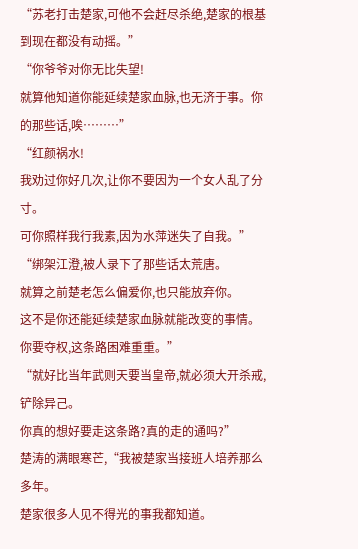“苏老打击楚家,可他不会赶尽杀绝,楚家的根基到现在都没有动摇。”
“你爷爷对你无比失望!
就算他知道你能延续楚家血脉,也无济于事。你的那些话,唉………”
“红颜祸水!
我劝过你好几次,让你不要因为一个女人乱了分寸。
可你照样我行我素,因为水萍迷失了自我。”
“绑架江澄,被人录下了那些话太荒唐。
就算之前楚老怎么偏爱你,也只能放弃你。
这不是你还能延续楚家血脉就能改变的事情。
你要夺权,这条路困难重重。”
“就好比当年武则天要当皇帝,就必须大开杀戒,铲除异己。
你真的想好要走这条路?真的走的通吗?”
楚涛的满眼寒芒,“我被楚家当接班人培养那么多年。
楚家很多人见不得光的事我都知道。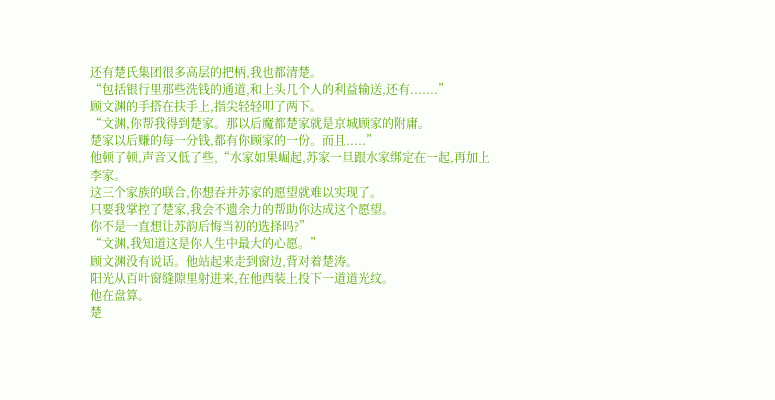还有楚氏集团很多高层的把柄,我也都清楚。
“包括银行里那些洗钱的通道,和上头几个人的利益输送,还有.......”
顾文渊的手搭在扶手上,指尖轻轻叩了两下。
“文渊,你帮我得到楚家。那以后魔都楚家就是京城顾家的附庸。
楚家以后赚的每一分钱,都有你顾家的一份。而且.....”
他顿了顿,声音又低了些,“水家如果崛起,苏家一旦跟水家绑定在一起,再加上李家。
这三个家族的联合,你想吞并苏家的愿望就难以实现了。
只要我掌控了楚家,我会不遗余力的帮助你达成这个愿望。
你不是一直想让苏韵后悔当初的选择吗?”
“文渊,我知道这是你人生中最大的心愿。”
顾文渊没有说话。他站起来走到窗边,背对着楚涛。
阳光从百叶窗缝隙里射进来,在他西装上投下一道道光纹。
他在盘算。
楚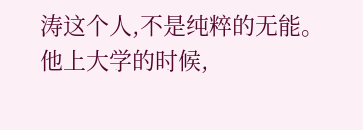涛这个人,不是纯粹的无能。
他上大学的时候,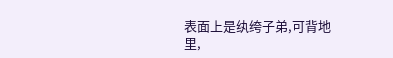表面上是纨绔子弟,可背地里,